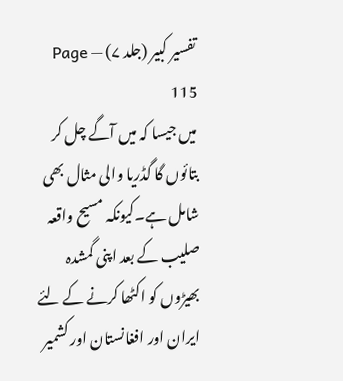تفسیر کبیر (جلد ۷) — Page 115
میں جیسا کہ میں آگے چل کر بتائوں گا گڈریا والی مثال بھی شامل ہے۔کیونکہ مسیح واقعہ صلیب کے بعد اپنی گمشدہ بھیڑوں کو اکٹھا کرنے کے لئے ایران اور افغانستان اور کشمیر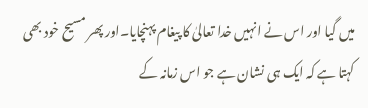میں گیا اور اس نے انہیں خدا تعالیٰ کا پیغام پہنچایا۔اور پھر مسیح خود بھی کہتا ہے کہ ایک ہی نشان ہے جو اس زمانہ کے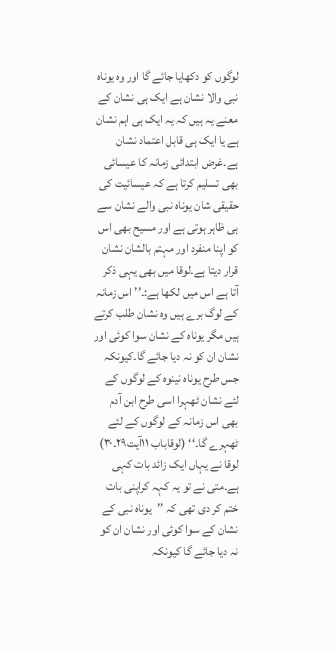لوگوں کو دکھایا جائے گا اور وہ یوناہ نبی والا نشان ہے ایک ہی نشان کے معنے یہ ہیں کہ یہ ایک ہی اہم نشان ہے یا ایک ہی قابل اعتماد نشان ہے۔غرض ابتدائی زمانہ کا عیسائی بھی تسلیم کرتا ہے کہ عیسائیت کی حقیقی شان یوناہ نبی والے نشان سے ہی ظاہر ہوتی ہے اور مسیح بھی اس کو اپنا منفرد اور مہتم بالشان نشان قرار دیتا ہے۔لوقا میں بھی یہی ذکر آتا ہے اس میں لکھا ہے:۔’’ اس زمانہ کے لوگ برے ہیں وہ نشان طلب کرتے ہیں مگر یوناہ کے نشان سوا کوئی اور نشان ان کو نہ دیا جائے گا۔کیونکہ جس طرح یوناہ نینوہ کے لوگوں کے لئے نشان ٹھہرا اسی طرح ابن آدم بھی اس زمانہ کے لوگوں کے لئے ٹھہرے گا۔‘‘ (لوقاباب ۱۱آیت۲۹۔۳۰) لوقا نے یہاں ایک زائد بات کہی ہے۔متی نے تو یہ کہہ کراپنی بات ختم کر دی تھی کہ ’’یوناہ نبی کے نشان کے سوا کوئی اور نشان ان کو نہ دیا جائے گا کیونکہ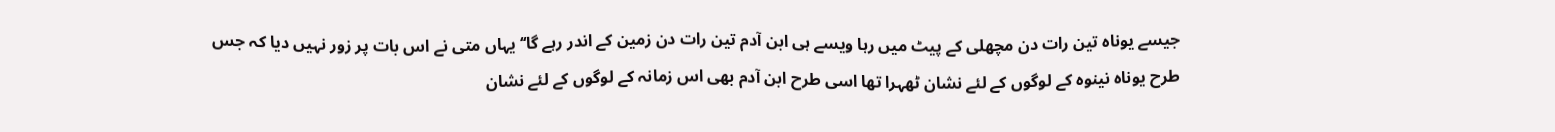جیسے یوناہ تین رات دن مچھلی کے پیٹ میں رہا ویسے ہی ابن آدم تین رات دن زمین کے اندر رہے گا‘‘ یہاں متی نے اس بات پر زور نہیں دیا کہ جس طرح یوناہ نینوہ کے لوگوں کے لئے نشان ٹھہرا تھا اسی طرح ابن آدم بھی اس زمانہ کے لوگوں کے لئے نشان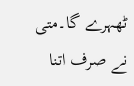ٹھہرے گا۔متی نے صرف اتنا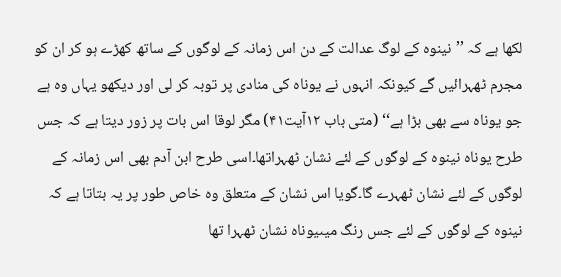لکھا ہے کہ ’’نینوہ کے لوگ عدالت کے دن اس زمانہ کے لوگوں کے ساتھ کھڑے ہو کر ان کو مجرم ٹھہرائیں گے کیونکہ انہوں نے یوناہ کی منادی پر توبہ کر لی اور دیکھو یہاں وہ ہے جو یوناہ سے بھی بڑا ہے‘‘ (متی باب ۱۲آیت۴۱) مگر لوقا اس بات پر زور دیتا ہے کہ جس طرح یوناہ نینوہ کے لوگوں کے لئے نشان ٹھہراتھا۔اسی طرح ابن آدم بھی اس زمانہ کے لوگوں کے لئے نشان ٹھہرے گا۔گویا اس نشان کے متعلق وہ خاص طور پر یہ بتاتا ہے کہ نینوہ کے لوگوں کے لئے جس رنگ میںیوناہ نشان ٹھہرا تھا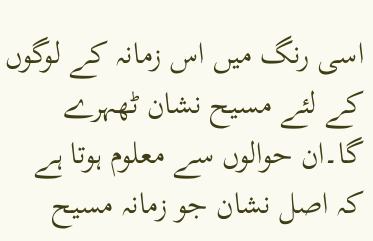اسی رنگ میں اس زمانہ کے لوگوں کے لئے مسیح نشان ٹھہرے گا۔ان حوالوں سے معلوم ہوتا ہے کہ اصل نشان جو زمانہ مسیح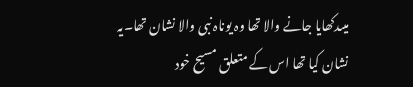میںدکھایا جانے والا تھا وہ یوناہ نبی والا نشان تھا۔یہ نشان کیا تھا اس کے متعلق مسیح خود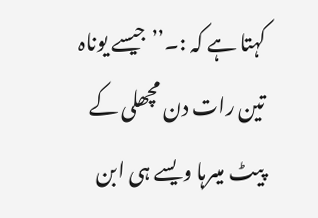کہتا ہے کہ :۔’’ جیسے یوناہ تین رات دن مچھلی کے پیٹ میںرہا ویسے ہی ابن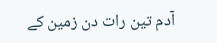آدم تین رات دن زمین کے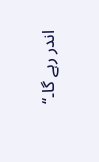اندر رہے گا۔‘‘